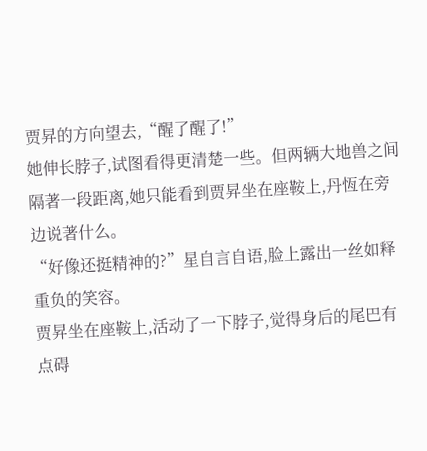贾昇的方向望去,“醒了醒了!”
她伸长脖子,试图看得更清楚一些。但两辆大地兽之间隔著一段距离,她只能看到贾昇坐在座鞍上,丹恆在旁边说著什么。
“好像还挺精神的?”星自言自语,脸上露出一丝如释重负的笑容。
贾昇坐在座鞍上,活动了一下脖子,觉得身后的尾巴有点碍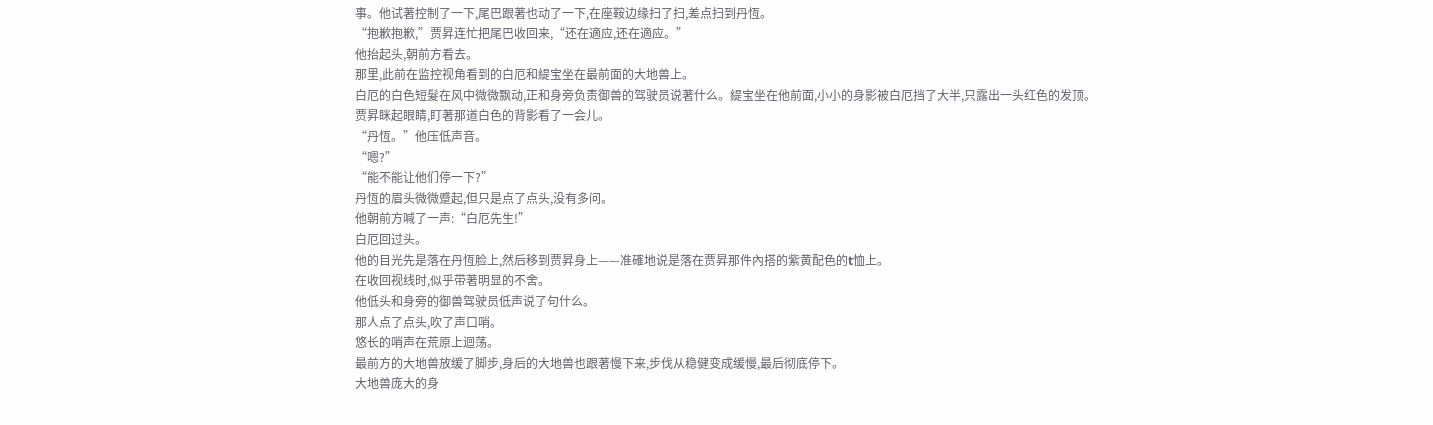事。他试著控制了一下,尾巴跟著也动了一下,在座鞍边缘扫了扫,差点扫到丹恆。
“抱歉抱歉,”贾昇连忙把尾巴收回来,“还在適应,还在適应。”
他抬起头,朝前方看去。
那里,此前在监控视角看到的白厄和緹宝坐在最前面的大地兽上。
白厄的白色短髮在风中微微飘动,正和身旁负责御兽的驾驶员说著什么。緹宝坐在他前面,小小的身影被白厄挡了大半,只露出一头红色的发顶。
贾昇眯起眼睛,盯著那道白色的背影看了一会儿。
“丹恆。”他压低声音。
“嗯?”
“能不能让他们停一下?”
丹恆的眉头微微蹙起,但只是点了点头,没有多问。
他朝前方喊了一声:“白厄先生!”
白厄回过头。
他的目光先是落在丹恆脸上,然后移到贾昇身上——准確地说是落在贾昇那件內搭的紫黄配色的t恤上。
在收回视线时,似乎带著明显的不舍。
他低头和身旁的御兽驾驶员低声说了句什么。
那人点了点头,吹了声口哨。
悠长的哨声在荒原上迴荡。
最前方的大地兽放缓了脚步,身后的大地兽也跟著慢下来,步伐从稳健变成缓慢,最后彻底停下。
大地兽庞大的身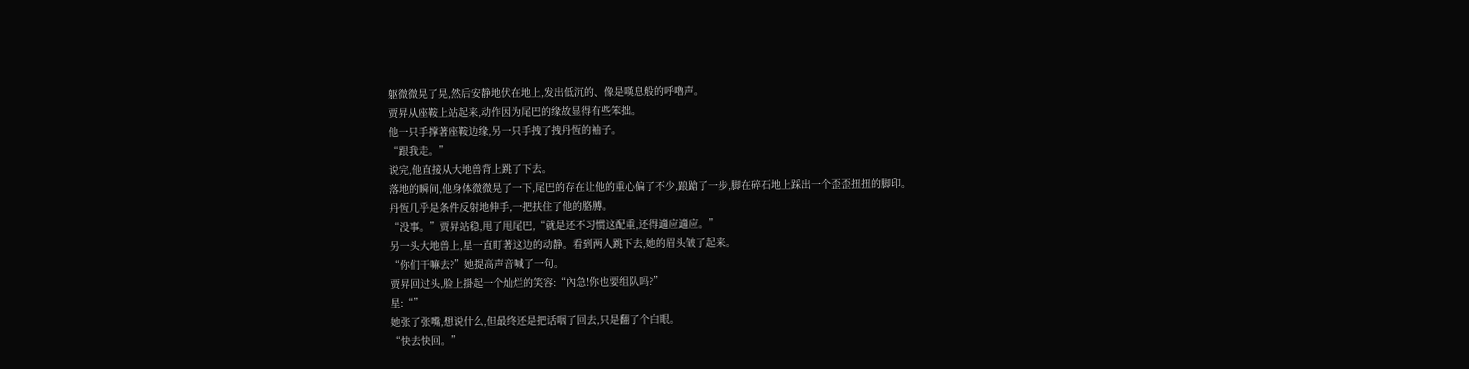躯微微晃了晃,然后安静地伏在地上,发出低沉的、像是嘆息般的呼嚕声。
贾昇从座鞍上站起来,动作因为尾巴的缘故显得有些笨拙。
他一只手撑著座鞍边缘,另一只手拽了拽丹恆的袖子。
“跟我走。”
说完,他直接从大地兽背上跳了下去。
落地的瞬间,他身体微微晃了一下,尾巴的存在让他的重心偏了不少,踉蹌了一步,脚在碎石地上踩出一个歪歪扭扭的脚印。
丹恆几乎是条件反射地伸手,一把扶住了他的胳膊。
“没事。”贾昇站稳,甩了甩尾巴,“就是还不习惯这配重,还得適应適应。”
另一头大地兽上,星一直盯著这边的动静。看到两人跳下去,她的眉头皱了起来。
“你们干嘛去?”她提高声音喊了一句。
贾昇回过头,脸上掛起一个灿烂的笑容:“內急!你也要组队吗?”
星:“”
她张了张嘴,想说什么,但最终还是把话咽了回去,只是翻了个白眼。
“快去快回。”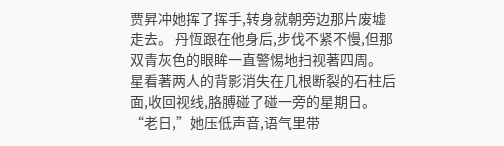贾昇冲她挥了挥手,转身就朝旁边那片废墟走去。 丹恆跟在他身后,步伐不紧不慢,但那双青灰色的眼眸一直警惕地扫视著四周。
星看著两人的背影消失在几根断裂的石柱后面,收回视线,胳膊碰了碰一旁的星期日。
“老日,”她压低声音,语气里带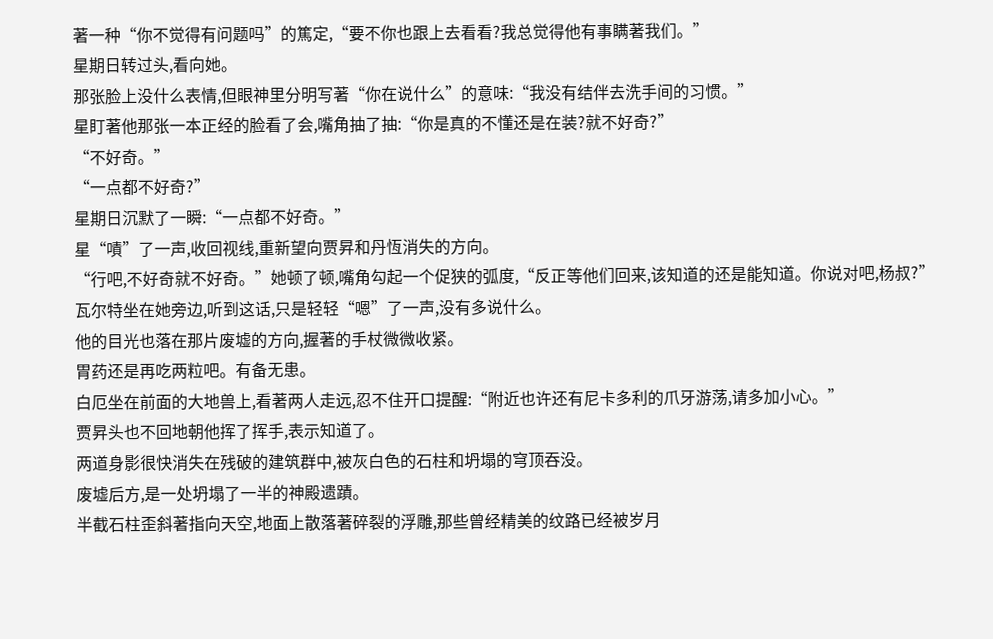著一种“你不觉得有问题吗”的篤定,“要不你也跟上去看看?我总觉得他有事瞒著我们。”
星期日转过头,看向她。
那张脸上没什么表情,但眼神里分明写著“你在说什么”的意味:“我没有结伴去洗手间的习惯。”
星盯著他那张一本正经的脸看了会,嘴角抽了抽:“你是真的不懂还是在装?就不好奇?”
“不好奇。”
“一点都不好奇?”
星期日沉默了一瞬:“一点都不好奇。”
星“嘖”了一声,收回视线,重新望向贾昇和丹恆消失的方向。
“行吧,不好奇就不好奇。”她顿了顿,嘴角勾起一个促狭的弧度,“反正等他们回来,该知道的还是能知道。你说对吧,杨叔?”
瓦尔特坐在她旁边,听到这话,只是轻轻“嗯”了一声,没有多说什么。
他的目光也落在那片废墟的方向,握著的手杖微微收紧。
胃药还是再吃两粒吧。有备无患。
白厄坐在前面的大地兽上,看著两人走远,忍不住开口提醒:“附近也许还有尼卡多利的爪牙游荡,请多加小心。”
贾昇头也不回地朝他挥了挥手,表示知道了。
两道身影很快消失在残破的建筑群中,被灰白色的石柱和坍塌的穹顶吞没。
废墟后方,是一处坍塌了一半的神殿遗蹟。
半截石柱歪斜著指向天空,地面上散落著碎裂的浮雕,那些曾经精美的纹路已经被岁月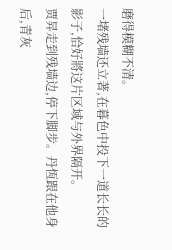磨得模糊不清。
一堵残墙还立著,在暮色中投下一道长长的影子,恰好將这片区域与外界隔开。
贾昇走到残墙边,停下脚步。丹恆跟在他身后,青灰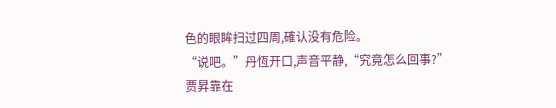色的眼眸扫过四周,確认没有危险。
“说吧。”丹恆开口,声音平静,“究竟怎么回事?”
贾昇靠在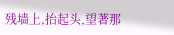残墙上,抬起头,望著那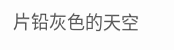片铅灰色的天空